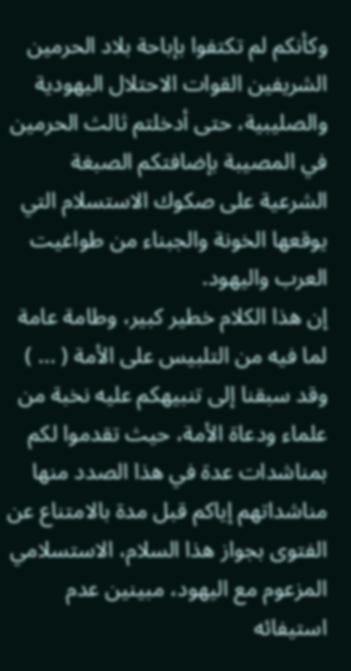وكأنكم لم تكتفوا بإباحة بلاد الحرمين الشريفين القوات الاحتلال اليهودية والصليبية، حتى أدخلتم ثالث الحرمين في المصيبة بإضافتكم الصبغة الشرعية على صكوك الاستسلام التي يوقعها الخونة والجبناء من طواغيت العرب واليهود.
إن هذا الكلام خطير كبير، وطامة عامة لما فيه من التلبيس على الأمة ( ... )
وقد سبقنا إلى تنبيهكم عليه نخبة من علماء ودعاة الأمة، حيث تقدموا لكم بمناشدات عدة في هذا الصدد منها مناشداتهم إياكم قبل مدة بالامتناع عن الفتوى بجواز هذا السلام، الاستسلامي المزعوم مع اليهود، مبينين عدم استيفائه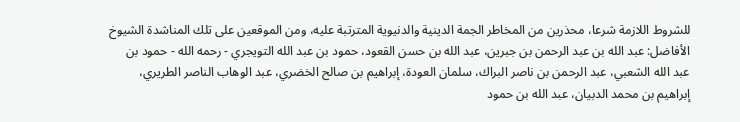للشروط اللازمة شرعا، محذرين من المخاطر الجمة الدينية والدنيوية المترتبة عليه، ومن الموقعين على تلك المناشدة الشيوخ الأفاضل: عبد الله بن عبد الرحمن بن جبرين، عبد الله بن حسن القعود، حمود بن عبد الله التويجري - رحمه الله - حمود بن عبد الله الشعبي، عبد الرحمن بن ناصر البراك، سلمان العودة، إبراهيم بن صالح الخضري، عبد الوهاب الناصر الطريري، إبراهيم بن محمد الدبيان، عبد الله بن حمود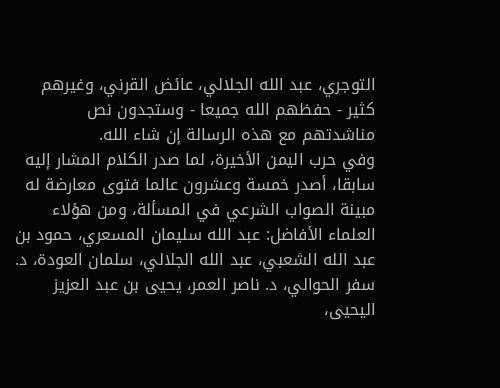التوجري، عبد الله الجلالي، عائض القرني، وغيرهم كثير - حفظهم الله جميعا - وستجدون نص مناشدتهم مع هذه الرسالة إن شاء الله.
وفي حرب اليمن الأخيرة، لما صدر الكلام المشار إليه سابقا، أصدر خمسة وعشرون عالما فتوى معارضة له مبينة الصواب الشرعي في المسألة، ومن هؤلاء العلماء الأفاضل: عبد الله سليمان المسعري، حمود بن عبد الله الشعبي، عبد الله الجلالي، سلمان العودة، د. سفر الحوالي، د. ناصر العمر، يحيى بن عبد العزيز اليحيى،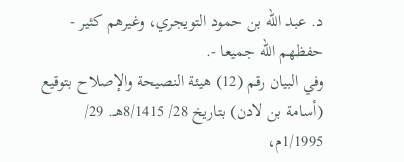د. عبد الله بن حمود التويجري، وغيرهم كثير - حفظهم الله جميعا -.
وفي البيان رقم (12) هيئة النصيحة والإصلاح بتوقيع (أسامة بن لادن) بتاريخ 28/ 8/1415هـ. 29/ 1/1995م،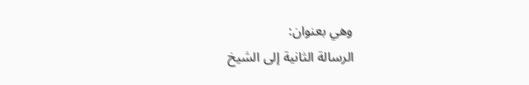وهي بعنوان:
الرسالة الثانية إلى الشيخ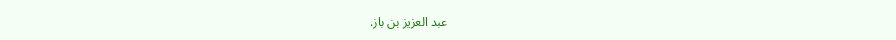عبد العزيز بن باز.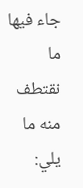جاء فيها ما نقتطف منه ما يلي: